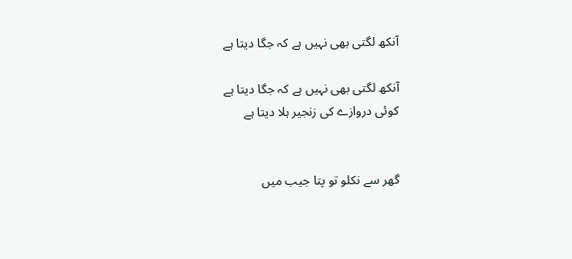آنکھ لگتی بھی نہیں ہے کہ جگا دیتا ہے

آنکھ لگتی بھی نہیں ہے کہ جگا دیتا ہے
کوئی دروازے کی زنجیر ہلا دیتا ہے


گھر سے نکلو تو پتا جیب میں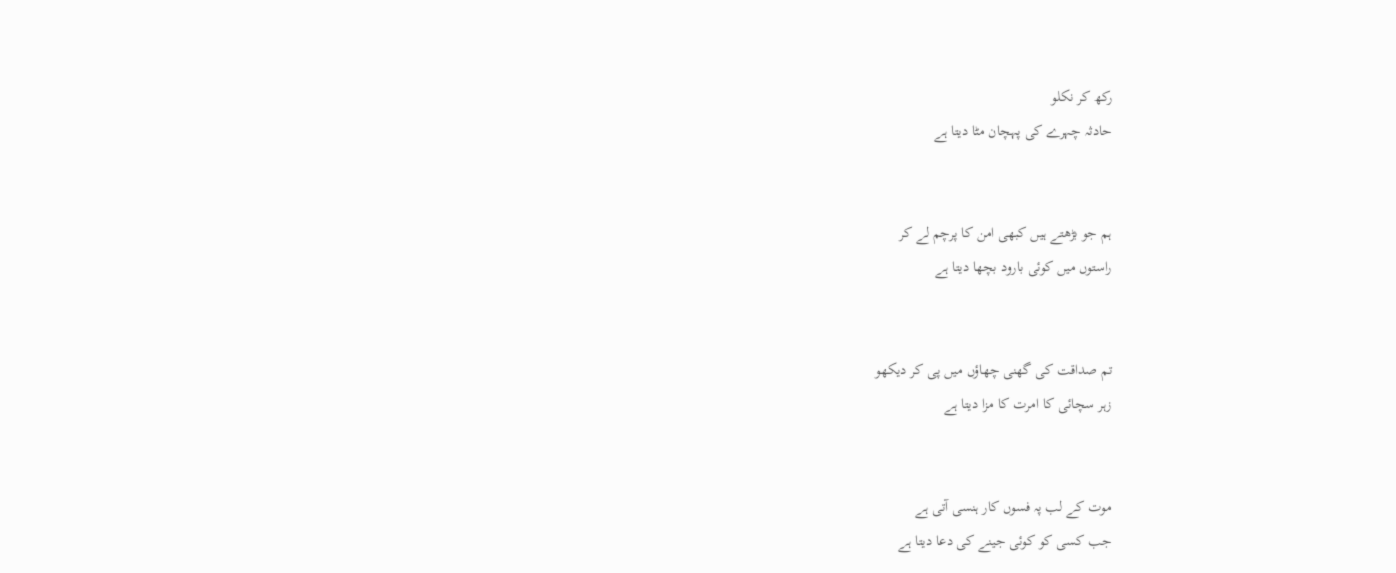رکھ کر نکلو
حادثہ چہرے کی پہچان مٹا دیتا ہے


ہم جو بڑھتے ہیں کبھی امن کا پرچم لے کر
راستوں میں کوئی بارود بچھا دیتا ہے


تم صداقت کی گھنی چھاؤں میں پی کر دیکھو
زہر سچائی کا امرت کا مزا دیتا ہے


موت کے لب پہ فسوں کار ہنسی آتی ہے
جب کسی کو کوئی جینے کی دعا دیتا ہے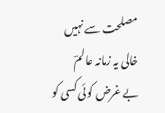مصلحت سے نہیں خالی یہ زمانہ عالمؔ
بے غرض کوئی کسی کو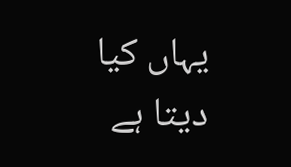یہاں کیا دیتا ہے